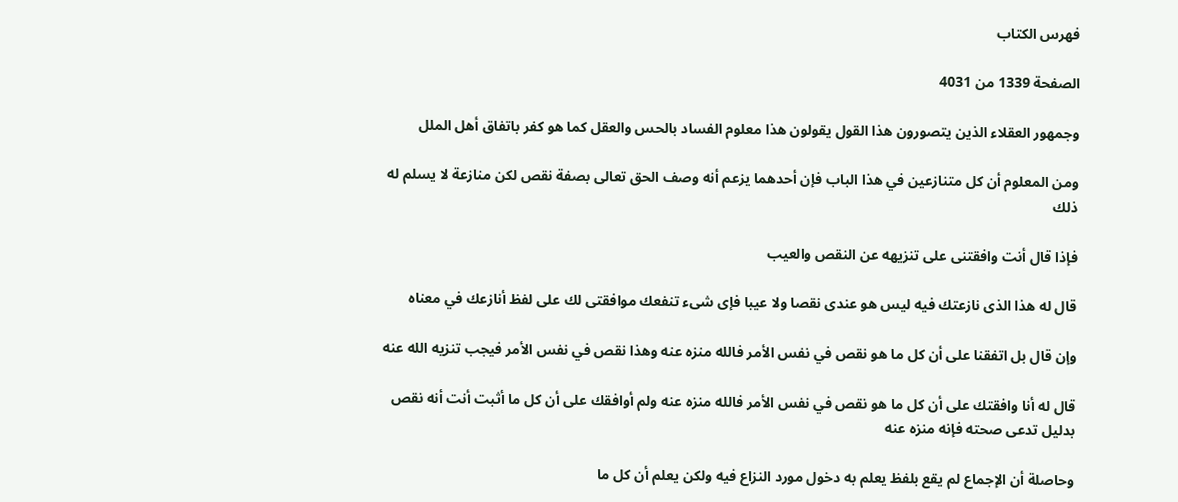فهرس الكتاب

الصفحة 1339 من 4031

وجمهور العقلاء الذين يتصورون هذا القول يقولون هذا معلوم الفساد بالحس والعقل كما هو كفر باتفاق أهل الملل

ومن المعلوم أن كل متنازعين في هذا الباب فإن أحدهما يزعم أنه وصف الحق تعالى بصفة نقص لكن منازعة لا يسلم له ذلك

فإذا قال أنت وافقتنى على تنزيهه عن النقص والعيب

قال له هذا الذى نازعتك فيه ليس هو عندى نقصا ولا عيبا فإى شىء تنفعك موافقتى لك على لفظ أنازعك في معناه

وإن قال بل اتفقنا على أن كل ما هو نقص في نفس الأمر فالله منزه عنه وهذا نقص في نفس الأمر فيجب تنزيه الله عنه

قال له أنا وافقتك على أن كل ما هو نقص في نفس الأمر فالله منزه عنه ولم أوافقك على أن كل ما أثبت أنت أنه نقص بدليل تدعى صحته فإنه منزه عنه

وحاصلة أن الإجماع لم يقع بلفظ يعلم به دخول مورد النزاع فيه ولكن يعلم أن كل ما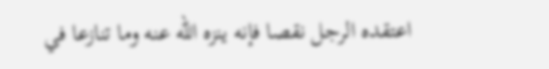اعتقده الرجل نقصا فإنه ينزه الله عنه وما تنازعا في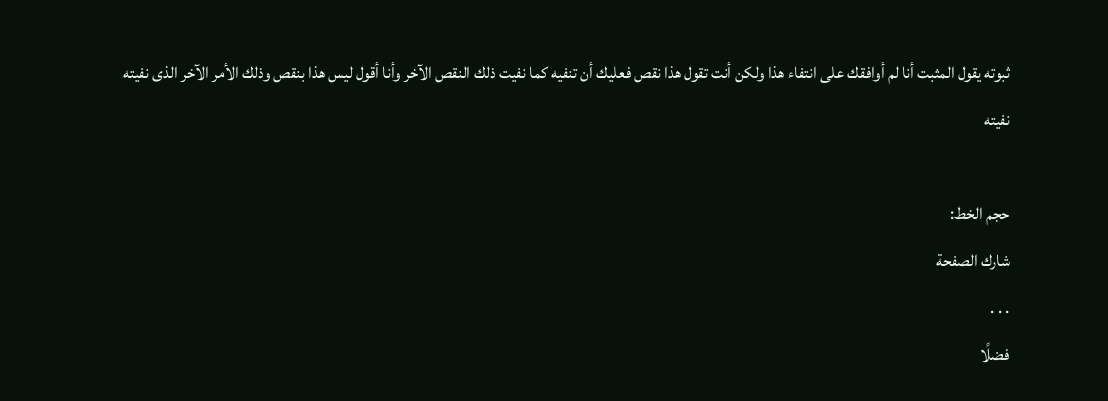ثبوته يقول المثبت أنا لم أوافقك على انتفاء هذا ولكن أنت تقول هذا نقص فعليك أن تنفيه كما نفيت ذلك النقص الآخر وأنا أقول ليس هذا بنقص وذلك الأمر الآخر الذى نفيته نفيته

حجم الخط:
شارك الصفحة
. . .
فضلًا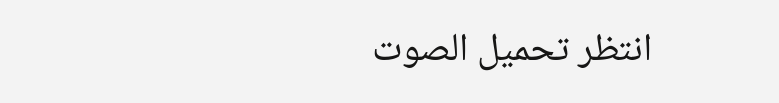انتظر تحميل الصوت